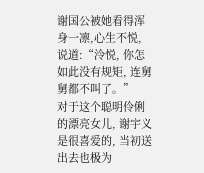谢国公被她看得浑身一凛,心生不悦, 说道:“泠悦, 你怎如此没有规矩, 连舅舅都不叫了。”
对于这个聪明伶俐的漂亮女儿, 谢宇义是很喜爱的, 当初送出去也极为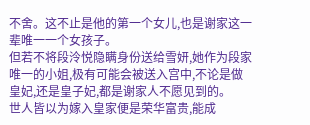不舍。这不止是他的第一个女儿,也是谢家这一辈唯一一个女孩子。
但若不将段泠悦隐瞒身份送给雪妍,她作为段家唯一的小姐,极有可能会被送入宫中,不论是做皇妃,还是皇子妃,都是谢家人不愿见到的。
世人皆以为嫁入皇家便是荣华富贵,能成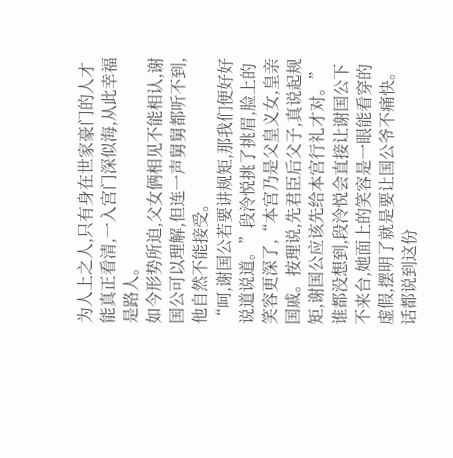为人上之人,只有身在世家豪门的人才能真正看清,一入宫门深似海,从此幸福是路人。
如今形势所迫,父女俩相见不能相认,谢国公可以理解,但连一声舅舅都听不到,他自然不能接受。
“呵,谢国公若要讲规矩,那我们便好好说道说道。”段泠悦挑了挑眉,脸上的笑容更深了,“本宫乃是父皇义女,皇亲国戚。按理说,先君臣后父子,真说起规矩,谢国公应该先给本宫行礼才对。”
谁都没想到,段泠悦会直接让谢国公下不来台,她面上的笑容是一眼能看穿的虚假,摆明了就是要让国公爷不痛快。
话都说到这份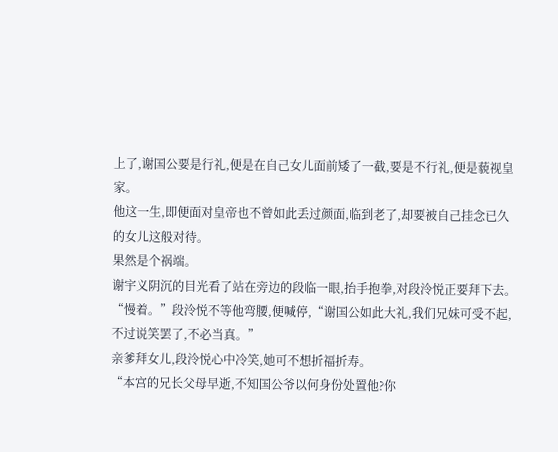上了,谢国公要是行礼,便是在自己女儿面前矮了一截,要是不行礼,便是藐视皇家。
他这一生,即便面对皇帝也不曾如此丢过颜面,临到老了,却要被自己挂念已久的女儿这般对待。
果然是个祸端。
谢宇义阴沉的目光看了站在旁边的段临一眼,抬手抱拳,对段泠悦正要拜下去。
“慢着。”段泠悦不等他弯腰,便喊停,“谢国公如此大礼,我们兄妹可受不起,不过说笑罢了,不必当真。”
亲爹拜女儿,段泠悦心中冷笑,她可不想折福折寿。
“本宫的兄长父母早逝,不知国公爷以何身份处置他?你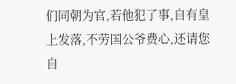们同朝为官,若他犯了事,自有皇上发落,不劳国公爷费心,还请您自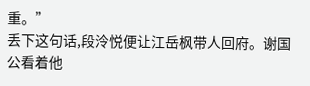重。”
丢下这句话,段泠悦便让江岳枫带人回府。谢国公看着他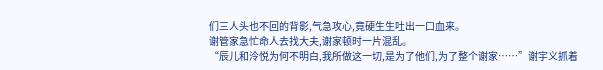们三人头也不回的背影,气急攻心,竟硬生生吐出一口血来。
谢管家急忙命人去找大夫,谢家顿时一片混乱。
“辰儿和泠悦为何不明白,我所做这一切,是为了他们,为了整个谢家……”谢宇义抓着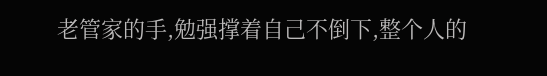老管家的手,勉强撑着自己不倒下,整个人的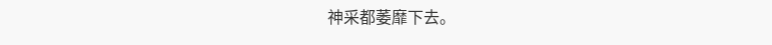神采都萎靡下去。